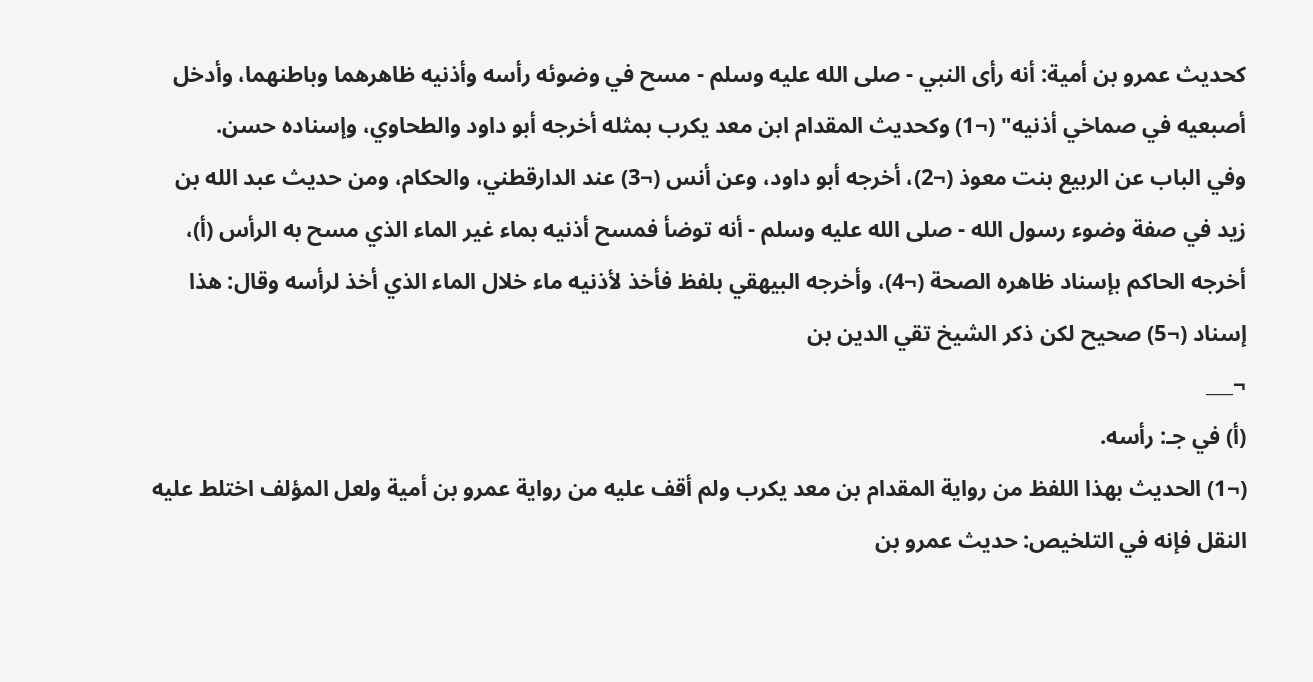كحديث عمرو بن أمية: أنه رأى النبي - صلى الله عليه وسلم - مسح في وضوئه رأسه وأذنيه ظاهرهما وباطنهما، وأدخل أصبعيه في صماخي أذنيه" (¬1) وكحديث المقدام ابن معد يكرب بمثله أخرجه أبو داود والطحاوي، وإسناده حسن.
وفي الباب عن الربيع بنت معوذ (¬2)، أخرجه أبو داود، وعن أنس (¬3) عند الدارقطني، والحكام، ومن حديث عبد الله بن زيد في صفة وضوء رسول الله - صلى الله عليه وسلم - أنه توضأ فمسح أذنيه بماء غير الماء الذي مسح به الرأس (أ)، أخرجه الحاكم بإسناد ظاهره الصحة (¬4)، وأخرجه البيهقي بلفظ فأخذ لأذنيه ماء خلال الماء الذي أخذ لرأسه وقال: هذا إسناد (¬5) صحيح لكن ذكر الشيخ تقي الدين بن
¬___
(أ) في جـ: رأسه.
(¬1) الحديث بهذا اللفظ من رواية المقدام بن معد يكرب ولم أقف عليه من رواية عمرو بن أمية ولعل المؤلف اختلط عليه النقل فإنه في التلخيص: حديث عمرو بن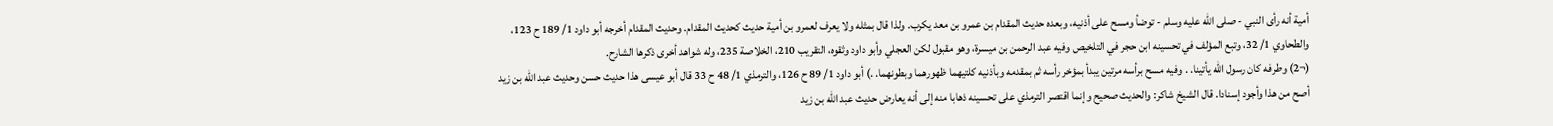أمية أنه رأى النبي - صلى الله عليه وسلم - توضأ ومسح على أذنيه، وبعده حديث المقدام بن عمرو بن معد يكرب. ولذا قال بمثله ولا يعرف لعمرو بن أمية حديث كحديث المقدام. وحديث المقدام أخرجه أبو داود 1/ 189 ح 123، والطحاوي 1/ 32، وتبع المؤلف في تحسينه ابن حجر في التلخيص وفيه عبد الرحمن بن ميسرة، وهو مقبول لكن العجلي وأبو داود وثقوه، التقريب 210، الخلاصة 235، وله شواهد أخرى ذكرها الشارح.
(¬2) وطرفه كان رسول الله يأتينا. . وفيه مسح برأسه مرتين يبدأ بمؤخر رأسه ثم بمقدمه وبأذنيه كلتيهما ظهورهما وبطونهما. .) أبو داود 1/ 89 ح 126، والترمذي 1/ 48 ح 33 قال أبو عيسى هذا حديث حسن وحديث عبد الله بن زيد أصح من هذا وأجود إسنادا. قال الشيخ شاكر: والحديث صحيح وإنما اقتصر الترمذي على تحسينه ذهابا منه إلى أنه يعارض حديث عبد الله بن زيد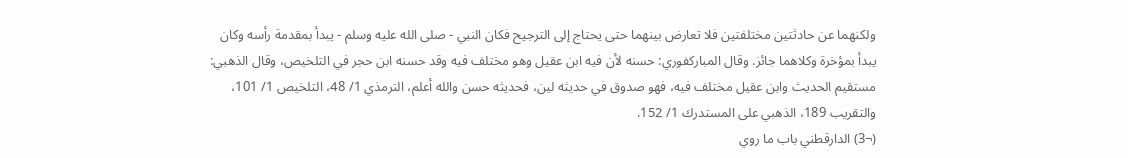ولكنهما عن حادثتين مختلفتين فلا تعارض بينهما حتى يحتاج إلى الترجيح فكان النبي - صلى الله عليه وسلم - يبدأ بمقدمة رأسه وكان يبدأ بمؤخرة وكلاهما جائز. وقال المباركفوري: حسنه لأن فيه ابن عقيل وهو مختلف فيه وقد حسنه ابن حجر في التلخيص، وقال الذهبي: مستقيم الحديث وابن عقيل مختلف فيه، فهو صدوق في حديثه لين، فحديثه حسن والله أعلم، الترمذي 1/ 48، التلخيص 1/ 101، والتقريب 189، الذهبي على المستدرك 1/ 152.
(¬3) الدارقطني باب ما روي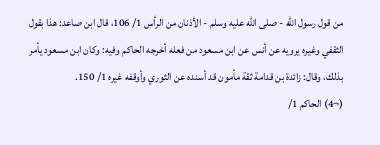من قول رسول الله - صلى الله عليه وسلم - الأذنان من الرأس 1/ 106، قال ابن صاعد: هذا بقول الثقفي وغيره يرويه عن أنس عن ابن مسعود من فعله أخرجه الحاكم وفيه: وكان ابن مسعود يأمر بذلك، وقال: زائدة بن قدامة ثقة مأمون قد أسنده عن الثوري وأوقفه غيره 1/ 150.
(¬4) الحاكم 1/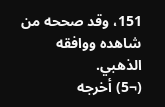151، وقد صححه من شاهده ووافقه الذهبي.
(¬5) أخرجه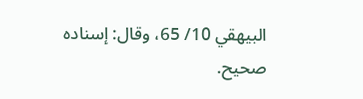البيهقي 10/ 65، وقال: إسناده صحيح.